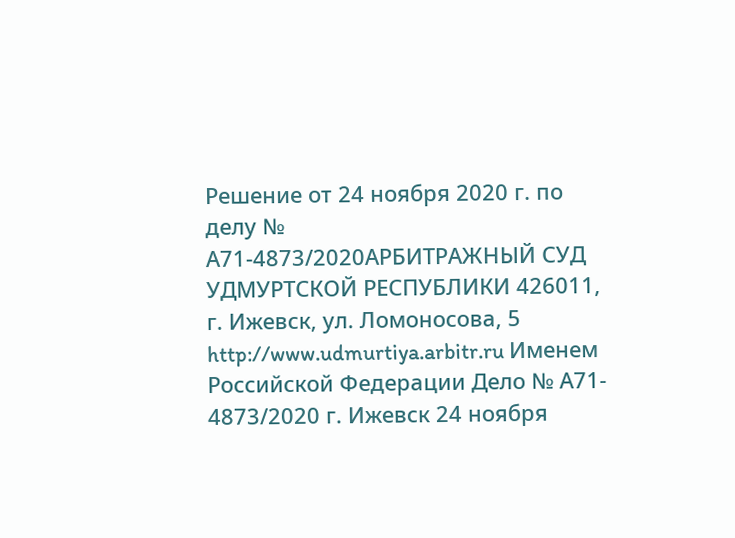Решение от 24 ноября 2020 г. по делу № А71-4873/2020АРБИТРАЖНЫЙ СУД УДМУРТСКОЙ РЕСПУБЛИКИ 426011, г. Ижевск, ул. Ломоносова, 5 http://www.udmurtiya.arbitr.ru Именем Российской Федерации Дело № А71- 4873/2020 г. Ижевск 24 ноября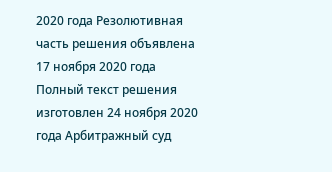2020 года Резолютивная часть решения объявлена 17 ноября 2020 года Полный текст решения изготовлен 24 ноября 2020 года Арбитражный суд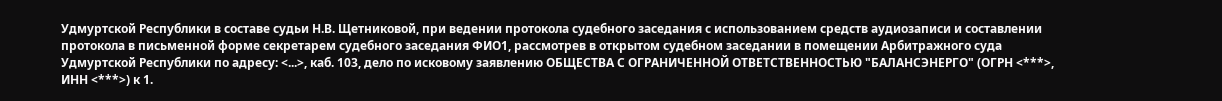Удмуртской Республики в составе судьи Н.В. Щетниковой, при ведении протокола судебного заседания с использованием средств аудиозаписи и составлении протокола в письменной форме секретарем судебного заседания ФИО1, рассмотрев в открытом судебном заседании в помещении Арбитражного суда Удмуртской Республики по адресу: <...>, каб. 103, дело по исковому заявлению ОБЩЕСТВА С ОГРАНИЧЕННОЙ ОТВЕТСТВЕННОСТЬЮ "БАЛАНСЭНЕРГО" (ОГРН <***>, ИНН <***>) к 1.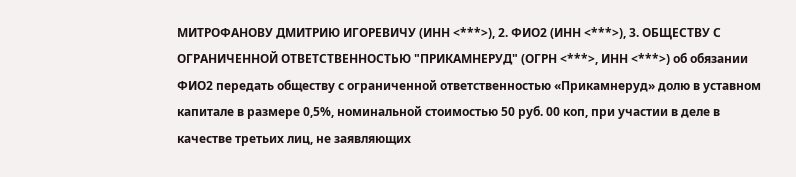МИТРОФАНОВУ ДМИТРИЮ ИГОРЕВИЧУ (ИНН <***>), 2. ФИО2 (ИНН <***>), 3. ОБЩЕСТВУ С ОГРАНИЧЕННОЙ ОТВЕТСТВЕННОСТЬЮ "ПРИКАМНЕРУД" (ОГРН <***>, ИНН <***>) об обязании ФИО2 передать обществу с ограниченной ответственностью «Прикамнеруд» долю в уставном капитале в размере 0,5%, номинальной стоимостью 50 руб. 00 коп, при участии в деле в качестве третьих лиц, не заявляющих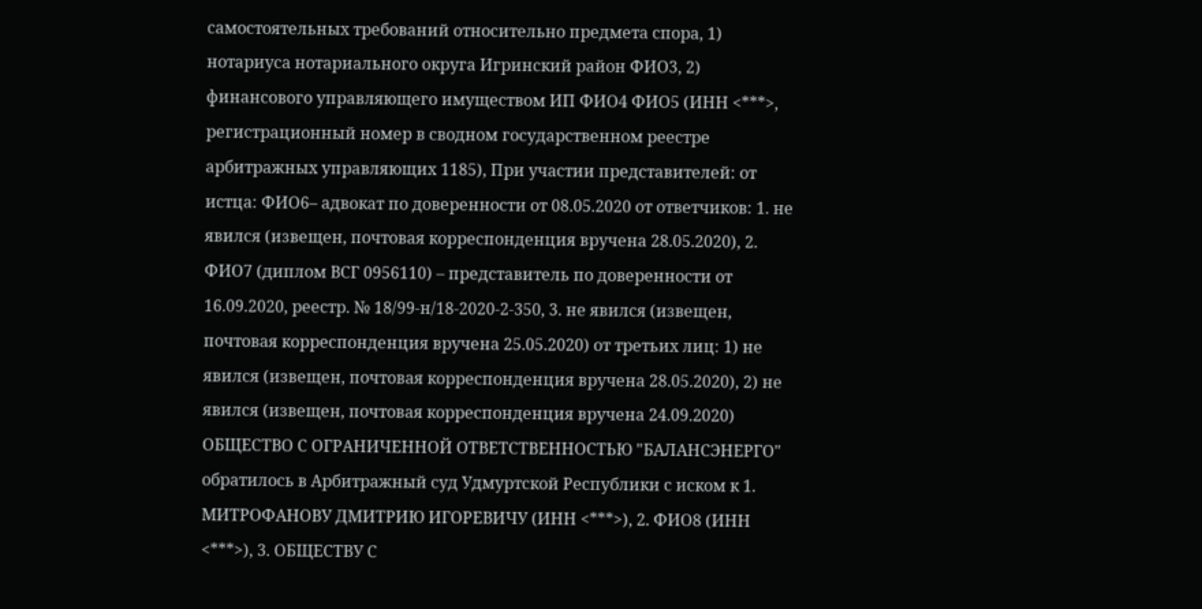самостоятельных требований относительно предмета спора, 1) нотариуса нотариального округа Игринский район ФИО3, 2) финансового управляющего имуществом ИП ФИО4 ФИО5 (ИНН <***>, регистрационный номер в сводном государственном реестре арбитражных управляющих 1185), При участии представителей: от истца: ФИО6– адвокат по доверенности от 08.05.2020 от ответчиков: 1. не явился (извещен, почтовая корреспонденция вручена 28.05.2020), 2. ФИО7 (диплом ВСГ 0956110) – представитель по доверенности от 16.09.2020, реестр. № 18/99-н/18-2020-2-350, 3. не явился (извещен, почтовая корреспонденция вручена 25.05.2020) от третьих лиц: 1) не явился (извещен, почтовая корреспонденция вручена 28.05.2020), 2) не явился (извещен, почтовая корреспонденция вручена 24.09.2020) ОБЩЕСТВО С ОГРАНИЧЕННОЙ ОТВЕТСТВЕННОСТЬЮ "БАЛАНСЭНЕРГО" обратилось в Арбитражный суд Удмуртской Республики с иском к 1. МИТРОФАНОВУ ДМИТРИЮ ИГОРЕВИЧУ (ИНН <***>), 2. ФИО8 (ИНН <***>), 3. ОБЩЕСТВУ С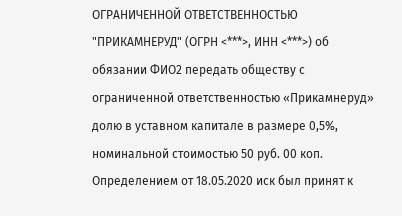ОГРАНИЧЕННОЙ ОТВЕТСТВЕННОСТЬЮ "ПРИКАМНЕРУД" (ОГРН <***>, ИНН <***>) об обязании ФИО2 передать обществу с ограниченной ответственностью «Прикамнеруд» долю в уставном капитале в размере 0,5%, номинальной стоимостью 50 руб. 00 коп. Определением от 18.05.2020 иск был принят к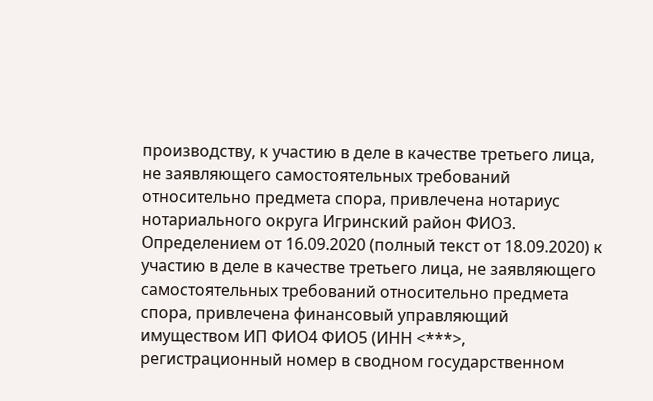производству, к участию в деле в качестве третьего лица, не заявляющего самостоятельных требований относительно предмета спора, привлечена нотариус нотариального округа Игринский район ФИО3. Определением от 16.09.2020 (полный текст от 18.09.2020) к участию в деле в качестве третьего лица, не заявляющего самостоятельных требований относительно предмета спора, привлечена финансовый управляющий имуществом ИП ФИО4 ФИО5 (ИНН <***>, регистрационный номер в сводном государственном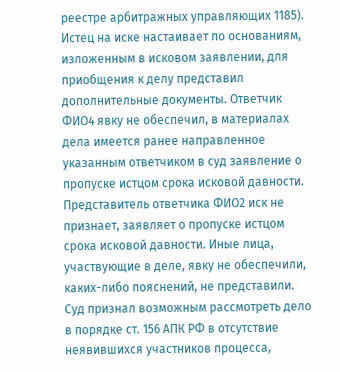реестре арбитражных управляющих 1185). Истец на иске настаивает по основаниям, изложенным в исковом заявлении, для приобщения к делу представил дополнительные документы. Ответчик ФИО4 явку не обеспечил, в материалах дела имеется ранее направленное указанным ответчиком в суд заявление о пропуске истцом срока исковой давности. Представитель ответчика ФИО2 иск не признает, заявляет о пропуске истцом срока исковой давности. Иные лица, участвующие в деле, явку не обеспечили, каких-либо пояснений, не представили. Суд признал возможным рассмотреть дело в порядке ст. 156 АПК РФ в отсутствие неявившихся участников процесса,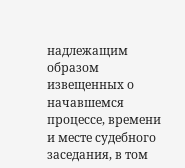надлежащим образом извещенных о начавшемся процессе, времени и месте судебного заседания, в том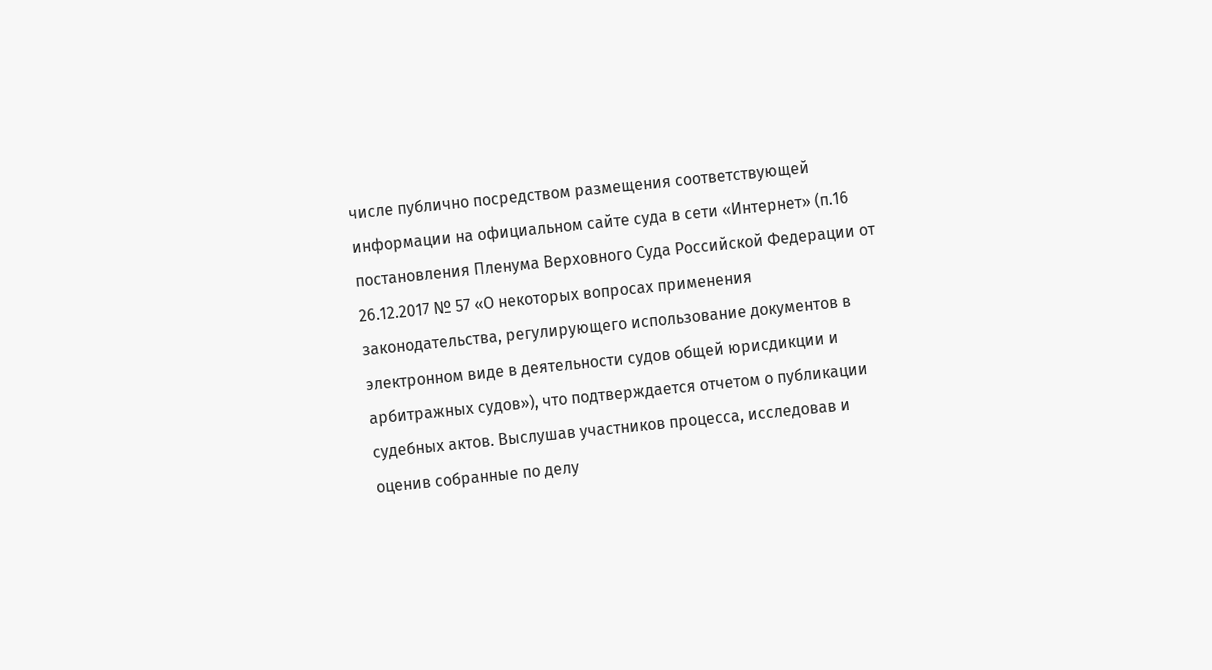числе публично посредством размещения соответствующей информации на официальном сайте суда в сети «Интернет» (п.16 постановления Пленума Верховного Суда Российской Федерации от 26.12.2017 № 57 «О некоторых вопросах применения законодательства, регулирующего использование документов в электронном виде в деятельности судов общей юрисдикции и арбитражных судов»), что подтверждается отчетом о публикации судебных актов. Выслушав участников процесса, исследовав и оценив собранные по делу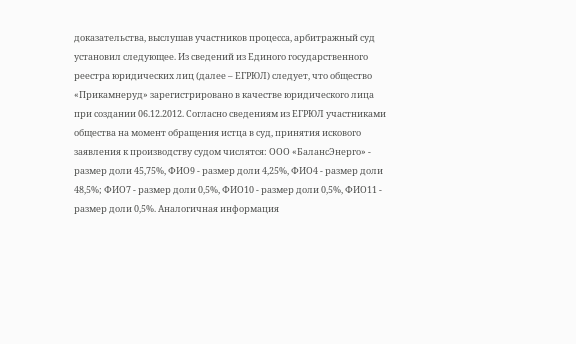доказательства, выслушав участников процесса, арбитражный суд установил следующее. Из сведений из Единого государственного реестра юридических лиц (далее – ЕГРЮЛ) следует, что общество «Прикамнеруд» зарегистрировано в качестве юридического лица при создании 06.12.2012. Согласно сведениям из ЕГРЮЛ участниками общества на момент обращения истца в суд, принятия искового заявления к производству судом числятся: ООО «БалансЭнерго» - размер доли 45,75%, ФИО9 - размер доли 4,25%, ФИО4 - размер доли 48,5%; ФИО7 - размер доли 0,5%, ФИО10 - размер доли 0,5%, ФИО11 - размер доли 0,5%. Аналогичная информация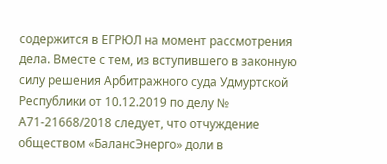содержится в ЕГРЮЛ на момент рассмотрения дела. Вместе с тем, из вступившего в законную силу решения Арбитражного суда Удмуртской Республики от 10.12.2019 по делу № А71-21668/2018 следует, что отчуждение обществом «БалансЭнерго» доли в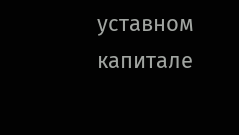уставном капитале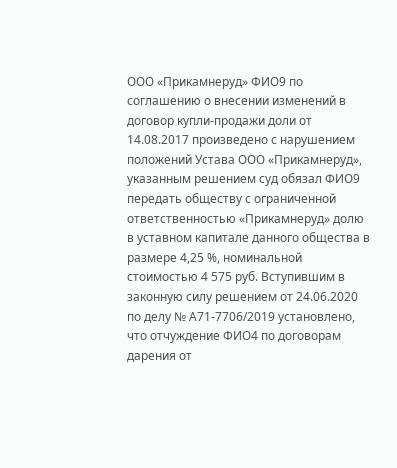ООО «Прикамнеруд» ФИО9 по соглашению о внесении изменений в договор купли-продажи доли от 14.08.2017 произведено с нарушением положений Устава ООО «Прикамнеруд», указанным решением суд обязал ФИО9 передать обществу с ограниченной ответственностью «Прикамнеруд» долю в уставном капитале данного общества в размере 4,25 %, номинальной стоимостью 4 575 руб. Вступившим в законную силу решением от 24.06.2020 по делу № А71-7706/2019 установлено, что отчуждение ФИО4 по договорам дарения от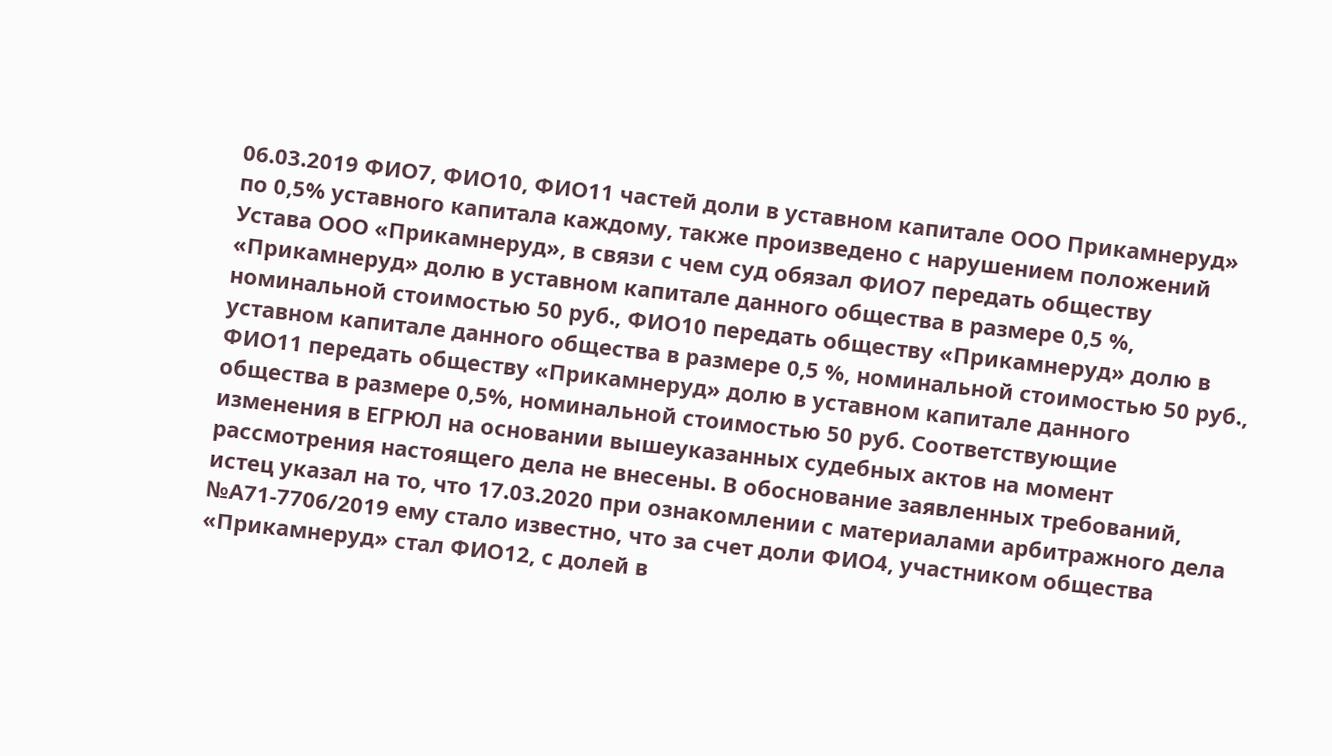06.03.2019 ФИО7, ФИО10, ФИО11 частей доли в уставном капитале ООО Прикамнеруд» по 0,5% уставного капитала каждому, также произведено с нарушением положений Устава ООО «Прикамнеруд», в связи с чем суд обязал ФИО7 передать обществу «Прикамнеруд» долю в уставном капитале данного общества в размере 0,5 %, номинальной стоимостью 50 руб., ФИО10 передать обществу «Прикамнеруд» долю в уставном капитале данного общества в размере 0,5 %, номинальной стоимостью 50 руб., ФИО11 передать обществу «Прикамнеруд» долю в уставном капитале данного общества в размере 0,5%, номинальной стоимостью 50 руб. Соответствующие изменения в ЕГРЮЛ на основании вышеуказанных судебных актов на момент рассмотрения настоящего дела не внесены. В обоснование заявленных требований, истец указал на то, что 17.03.2020 при ознакомлении с материалами арбитражного дела №А71-7706/2019 ему стало известно, что за счет доли ФИО4, участником общества «Прикамнеруд» стал ФИО12, с долей в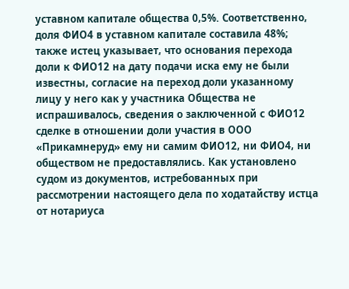уставном капитале общества 0,5%. Соответственно, доля ФИО4 в уставном капитале составила 48%; также истец указывает, что основания перехода доли к ФИО12 на дату подачи иска ему не были известны, согласие на переход доли указанному лицу у него как у участника Общества не испрашивалось, сведения о заключенной с ФИО12 сделке в отношении доли участия в ООО «Прикамнеруд» ему ни самим ФИО12, ни ФИО4, ни обществом не предоставлялись. Как установлено судом из документов, истребованных при рассмотрении настоящего дела по ходатайству истца от нотариуса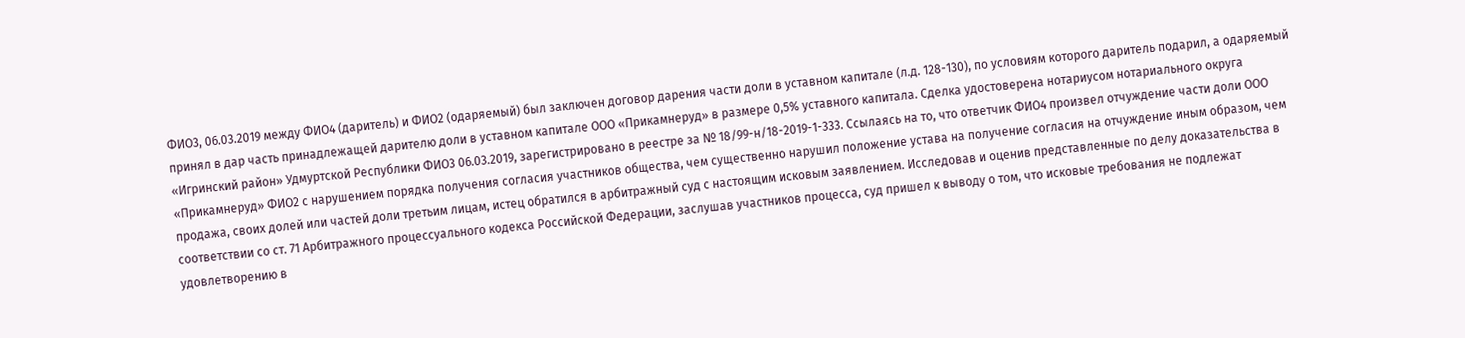ФИО3, 06.03.2019 между ФИО4 (даритель) и ФИО2 (одаряемый) был заключен договор дарения части доли в уставном капитале (л.д. 128-130), по условиям которого даритель подарил, а одаряемый принял в дар часть принадлежащей дарителю доли в уставном капитале ООО «Прикамнеруд» в размере 0,5% уставного капитала. Сделка удостоверена нотариусом нотариального округа «Игринский район» Удмуртской Республики ФИО3 06.03.2019, зарегистрировано в реестре за № 18/99-н/18-2019-1-333. Ссылаясь на то, что ответчик ФИО4 произвел отчуждение части доли ООО «Прикамнеруд» ФИО2 с нарушением порядка получения согласия участников общества, чем существенно нарушил положение устава на получение согласия на отчуждение иным образом, чем продажа, своих долей или частей доли третьим лицам, истец обратился в арбитражный суд с настоящим исковым заявлением. Исследовав и оценив представленные по делу доказательства в соответствии со ст. 71 Арбитражного процессуального кодекса Российской Федерации, заслушав участников процесса, суд пришел к выводу о том, что исковые требования не подлежат удовлетворению в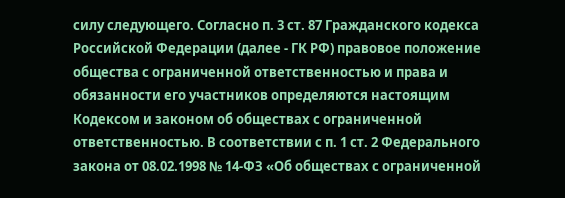силу следующего. Согласно п. 3 ст. 87 Гражданского кодекса Российской Федерации (далее - ГК РФ) правовое положение общества с ограниченной ответственностью и права и обязанности его участников определяются настоящим Кодексом и законом об обществах с ограниченной ответственностью. В соответствии с п. 1 ст. 2 Федерального закона от 08.02.1998 № 14-ФЗ «Об обществах с ограниченной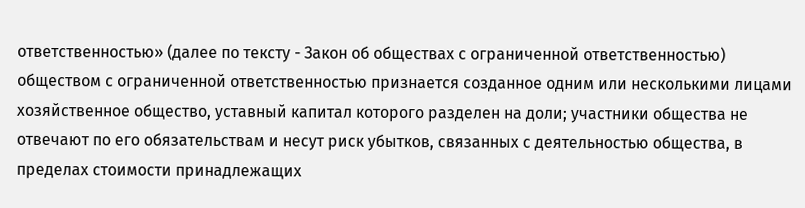ответственностью» (далее по тексту - Закон об обществах с ограниченной ответственностью) обществом с ограниченной ответственностью признается созданное одним или несколькими лицами хозяйственное общество, уставный капитал которого разделен на доли; участники общества не отвечают по его обязательствам и несут риск убытков, связанных с деятельностью общества, в пределах стоимости принадлежащих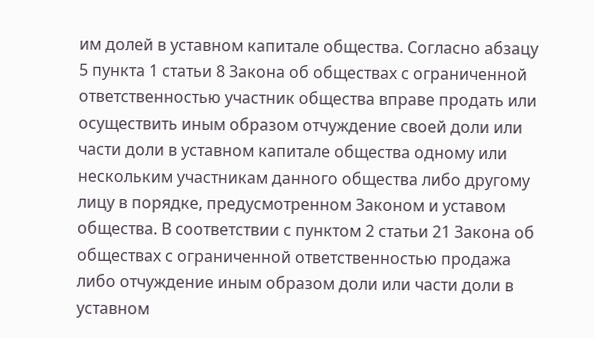им долей в уставном капитале общества. Согласно абзацу 5 пункта 1 статьи 8 Закона об обществах с ограниченной ответственностью участник общества вправе продать или осуществить иным образом отчуждение своей доли или части доли в уставном капитале общества одному или нескольким участникам данного общества либо другому лицу в порядке, предусмотренном Законом и уставом общества. В соответствии с пунктом 2 статьи 21 Закона об обществах с ограниченной ответственностью продажа либо отчуждение иным образом доли или части доли в уставном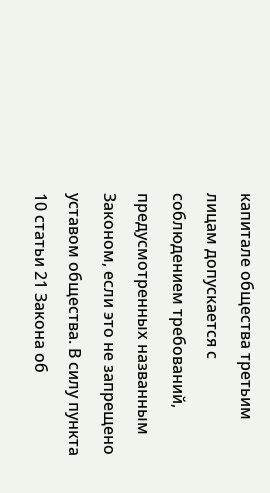капитале общества третьим лицам допускается с соблюдением требований, предусмотренных названным Законом, если это не запрещено уставом общества. В силу пункта 10 статьи 21 Закона об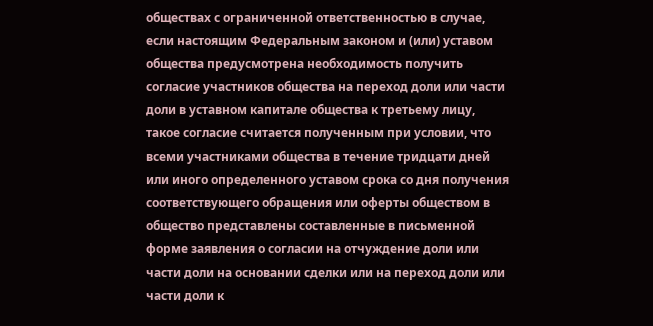обществах с ограниченной ответственностью в случае, если настоящим Федеральным законом и (или) уставом общества предусмотрена необходимость получить согласие участников общества на переход доли или части доли в уставном капитале общества к третьему лицу, такое согласие считается полученным при условии, что всеми участниками общества в течение тридцати дней или иного определенного уставом срока со дня получения соответствующего обращения или оферты обществом в общество представлены составленные в письменной форме заявления о согласии на отчуждение доли или части доли на основании сделки или на переход доли или части доли к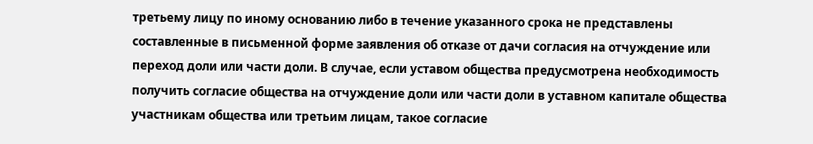третьему лицу по иному основанию либо в течение указанного срока не представлены составленные в письменной форме заявления об отказе от дачи согласия на отчуждение или переход доли или части доли. В случае, если уставом общества предусмотрена необходимость получить согласие общества на отчуждение доли или части доли в уставном капитале общества участникам общества или третьим лицам, такое согласие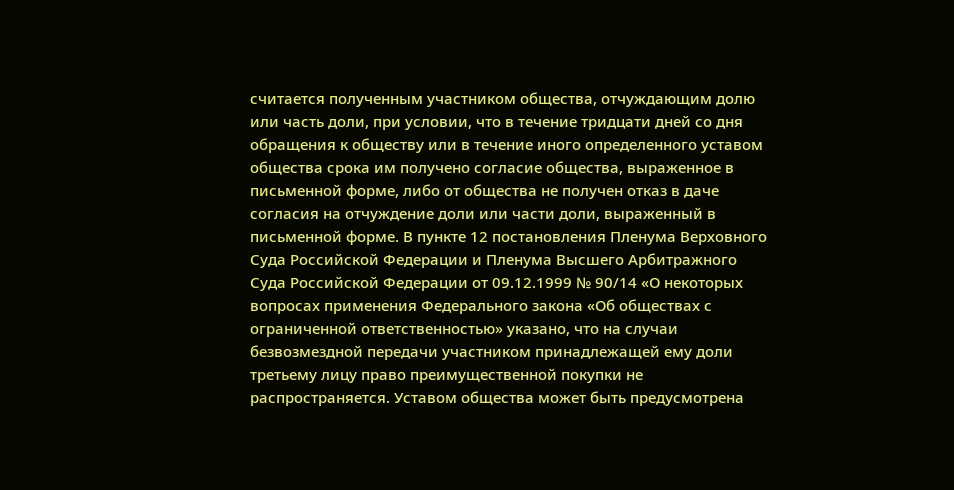считается полученным участником общества, отчуждающим долю или часть доли, при условии, что в течение тридцати дней со дня обращения к обществу или в течение иного определенного уставом общества срока им получено согласие общества, выраженное в письменной форме, либо от общества не получен отказ в даче согласия на отчуждение доли или части доли, выраженный в письменной форме. В пункте 12 постановления Пленума Верховного Суда Российской Федерации и Пленума Высшего Арбитражного Суда Российской Федерации от 09.12.1999 № 90/14 «О некоторых вопросах применения Федерального закона «Об обществах с ограниченной ответственностью» указано, что на случаи безвозмездной передачи участником принадлежащей ему доли третьему лицу право преимущественной покупки не распространяется. Уставом общества может быть предусмотрена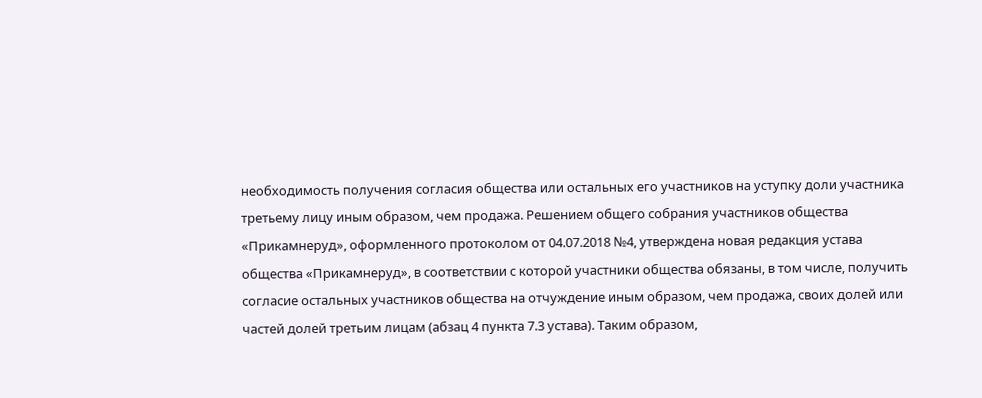необходимость получения согласия общества или остальных его участников на уступку доли участника третьему лицу иным образом, чем продажа. Решением общего собрания участников общества «Прикамнеруд», оформленного протоколом от 04.07.2018 №4, утверждена новая редакция устава общества «Прикамнеруд», в соответствии с которой участники общества обязаны, в том числе, получить согласие остальных участников общества на отчуждение иным образом, чем продажа, своих долей или частей долей третьим лицам (абзац 4 пункта 7.3 устава). Таким образом,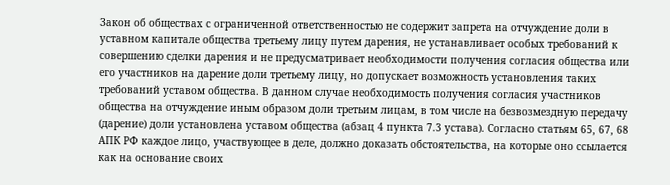Закон об обществах с ограниченной ответственностью не содержит запрета на отчуждение доли в уставном капитале общества третьему лицу путем дарения, не устанавливает особых требований к совершению сделки дарения и не предусматривает необходимости получения согласия общества или его участников на дарение доли третьему лицу, но допускает возможность установления таких требований уставом общества. В данном случае необходимость получения согласия участников общества на отчуждение иным образом доли третьим лицам, в том числе на безвозмездную передачу (дарение) доли установлена уставом общества (абзац 4 пункта 7.3 устава). Согласно статьям 65, 67, 68 АПК РФ каждое лицо, участвующее в деле, должно доказать обстоятельства, на которые оно ссылается как на основание своих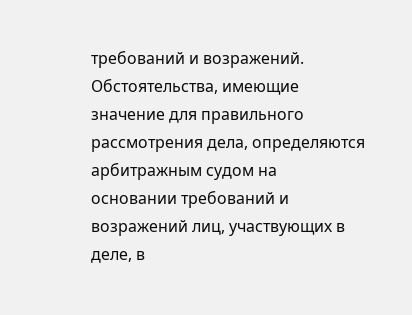требований и возражений. Обстоятельства, имеющие значение для правильного рассмотрения дела, определяются арбитражным судом на основании требований и возражений лиц, участвующих в деле, в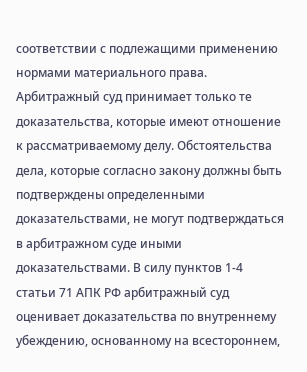соответствии с подлежащими применению нормами материального права. Арбитражный суд принимает только те доказательства, которые имеют отношение к рассматриваемому делу. Обстоятельства дела, которые согласно закону должны быть подтверждены определенными доказательствами, не могут подтверждаться в арбитражном суде иными доказательствами. В силу пунктов 1-4 статьи 71 АПК РФ арбитражный суд оценивает доказательства по внутреннему убеждению, основанному на всестороннем,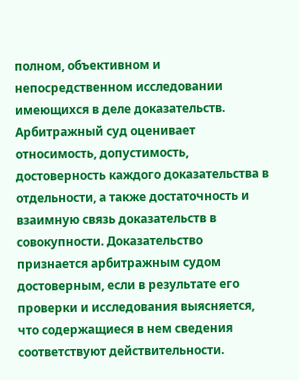полном, объективном и непосредственном исследовании имеющихся в деле доказательств. Арбитражный суд оценивает относимость, допустимость, достоверность каждого доказательства в отдельности, а также достаточность и взаимную связь доказательств в совокупности. Доказательство признается арбитражным судом достоверным, если в результате его проверки и исследования выясняется, что содержащиеся в нем сведения соответствуют действительности.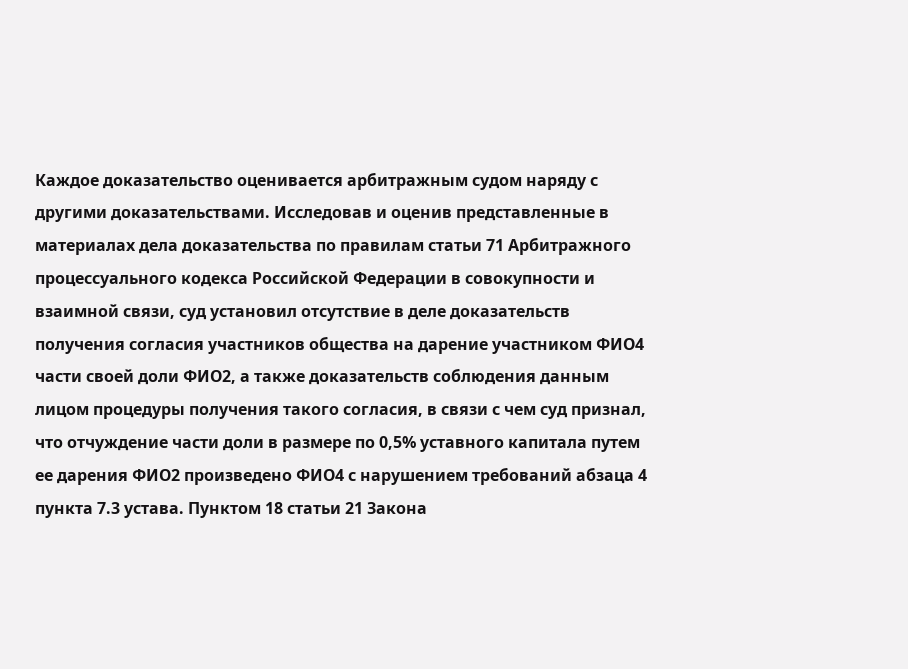Каждое доказательство оценивается арбитражным судом наряду с другими доказательствами. Исследовав и оценив представленные в материалах дела доказательства по правилам статьи 71 Арбитражного процессуального кодекса Российской Федерации в совокупности и взаимной связи, суд установил отсутствие в деле доказательств получения согласия участников общества на дарение участником ФИО4 части своей доли ФИО2, а также доказательств соблюдения данным лицом процедуры получения такого согласия, в связи с чем суд признал, что отчуждение части доли в размере по 0,5% уставного капитала путем ее дарения ФИО2 произведено ФИО4 с нарушением требований абзаца 4 пункта 7.3 устава. Пунктом 18 статьи 21 Закона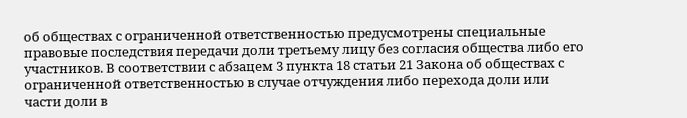об обществах с ограниченной ответственностью предусмотрены специальные правовые последствия передачи доли третьему лицу без согласия общества либо его участников. В соответствии с абзацем 3 пункта 18 статьи 21 Закона об обществах с ограниченной ответственностью в случае отчуждения либо перехода доли или части доли в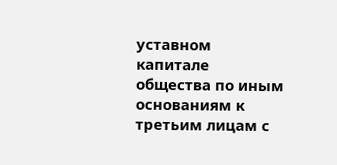уставном капитале общества по иным основаниям к третьим лицам с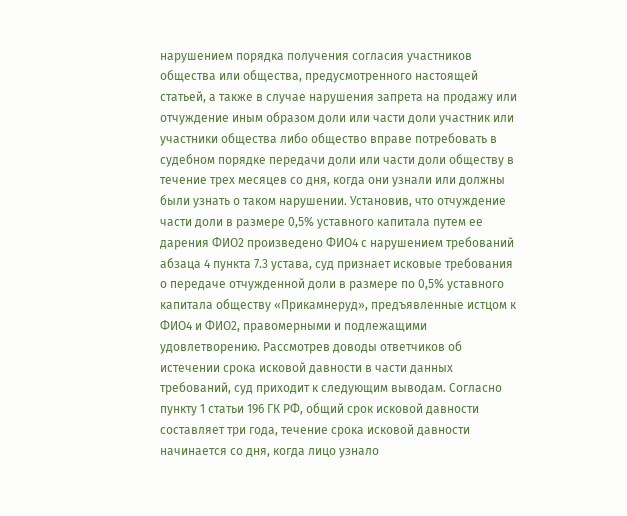нарушением порядка получения согласия участников общества или общества, предусмотренного настоящей статьей, а также в случае нарушения запрета на продажу или отчуждение иным образом доли или части доли участник или участники общества либо общество вправе потребовать в судебном порядке передачи доли или части доли обществу в течение трех месяцев со дня, когда они узнали или должны были узнать о таком нарушении. Установив, что отчуждение части доли в размере 0,5% уставного капитала путем ее дарения ФИО2 произведено ФИО4 с нарушением требований абзаца 4 пункта 7.3 устава, суд признает исковые требования о передаче отчужденной доли в размере по 0,5% уставного капитала обществу «Прикамнеруд», предъявленные истцом к ФИО4 и ФИО2, правомерными и подлежащими удовлетворению. Рассмотрев доводы ответчиков об истечении срока исковой давности в части данных требований, суд приходит к следующим выводам. Согласно пункту 1 статьи 196 ГК РФ, общий срок исковой давности составляет три года, течение срока исковой давности начинается со дня, когда лицо узнало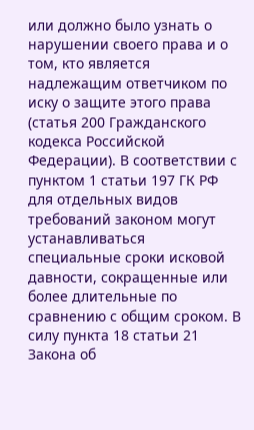или должно было узнать о нарушении своего права и о том, кто является надлежащим ответчиком по иску о защите этого права (статья 200 Гражданского кодекса Российской Федерации). В соответствии с пунктом 1 статьи 197 ГК РФ для отдельных видов требований законом могут устанавливаться специальные сроки исковой давности, сокращенные или более длительные по сравнению с общим сроком. В силу пункта 18 статьи 21 Закона об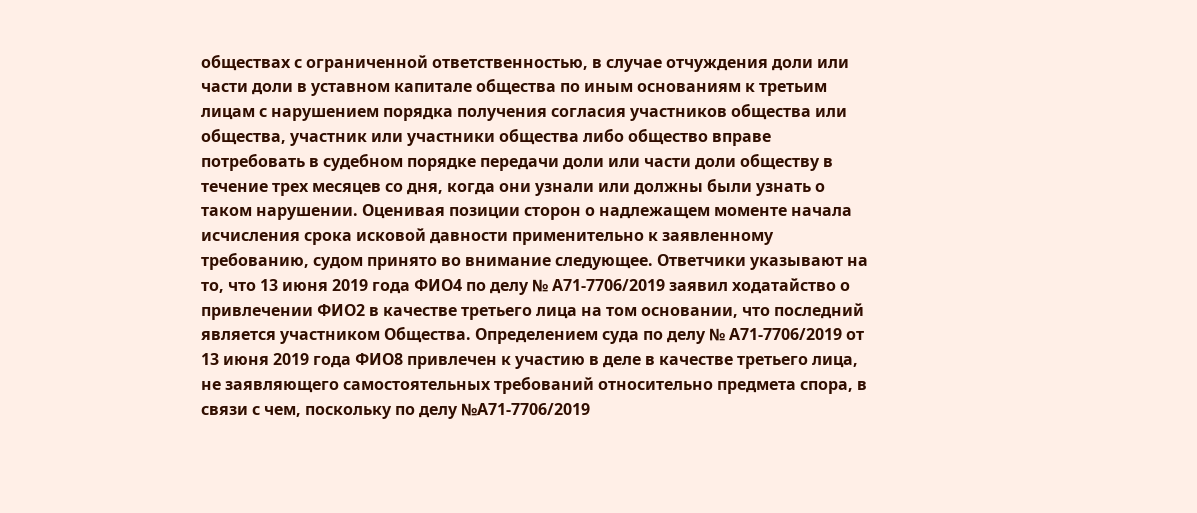обществах с ограниченной ответственностью, в случае отчуждения доли или части доли в уставном капитале общества по иным основаниям к третьим лицам с нарушением порядка получения согласия участников общества или общества, участник или участники общества либо общество вправе потребовать в судебном порядке передачи доли или части доли обществу в течение трех месяцев со дня, когда они узнали или должны были узнать о таком нарушении. Оценивая позиции сторон о надлежащем моменте начала исчисления срока исковой давности применительно к заявленному требованию, судом принято во внимание следующее. Ответчики указывают на то, что 13 июня 2019 года ФИО4 по делу № А71-7706/2019 заявил ходатайство о привлечении ФИО2 в качестве третьего лица на том основании, что последний является участником Общества. Определением суда по делу № А71-7706/2019 от 13 июня 2019 года ФИО8 привлечен к участию в деле в качестве третьего лица, не заявляющего самостоятельных требований относительно предмета спора, в связи с чем, поскольку по делу №А71-7706/2019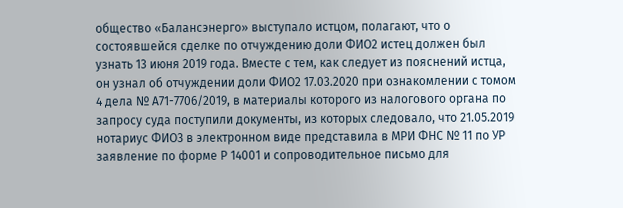общество «Балансэнерго» выступало истцом, полагают, что о состоявшейся сделке по отчуждению доли ФИО2 истец должен был узнать 13 июня 2019 года. Вместе с тем, как следует из пояснений истца, он узнал об отчуждении доли ФИО2 17.03.2020 при ознакомлении с томом 4 дела № А71-7706/2019, в материалы которого из налогового органа по запросу суда поступили документы, из которых следовало, что 21.05.2019 нотариус ФИО3 в электронном виде представила в МРИ ФНС № 11 по УР заявление по форме Р 14001 и сопроводительное письмо для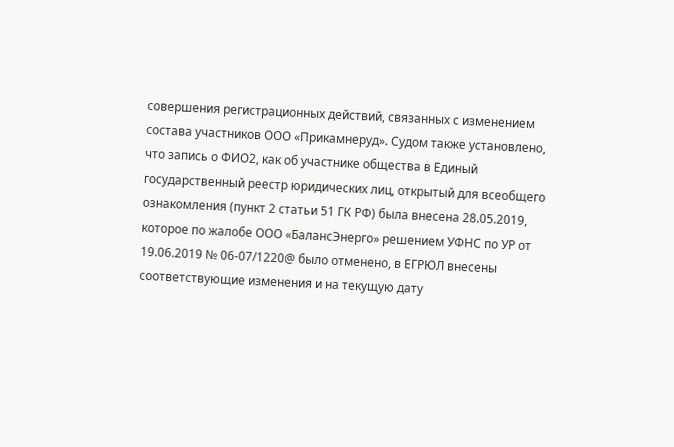совершения регистрационных действий, связанных с изменением состава участников ООО «Прикамнеруд». Судом также установлено, что запись о ФИО2, как об участнике общества в Единый государственный реестр юридических лиц, открытый для всеобщего ознакомления (пункт 2 статьи 51 ГК РФ) была внесена 28.05.2019, которое по жалобе ООО «БалансЭнерго» решением УФНС по УР от 19.06.2019 № 06-07/1220@ было отменено, в ЕГРЮЛ внесены соответствующие изменения и на текущую дату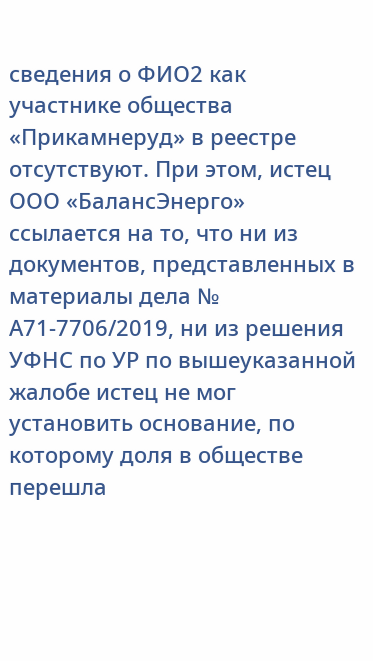сведения о ФИО2 как участнике общества «Прикамнеруд» в реестре отсутствуют. При этом, истец ООО «БалансЭнерго» ссылается на то, что ни из документов, представленных в материалы дела № А71-7706/2019, ни из решения УФНС по УР по вышеуказанной жалобе истец не мог установить основание, по которому доля в обществе перешла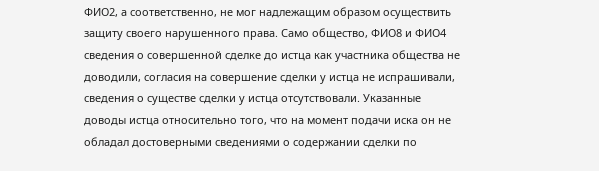ФИО2, а соответственно, не мог надлежащим образом осуществить защиту своего нарушенного права. Само общество, ФИО8 и ФИО4 сведения о совершенной сделке до истца как участника общества не доводили, согласия на совершение сделки у истца не испрашивали, сведения о существе сделки у истца отсутствовали. Указанные доводы истца относительно того, что на момент подачи иска он не обладал достоверными сведениями о содержании сделки по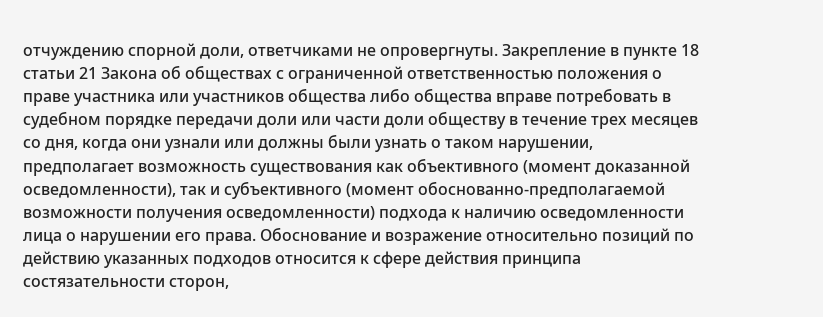отчуждению спорной доли, ответчиками не опровергнуты. Закрепление в пункте 18 статьи 21 Закона об обществах с ограниченной ответственностью положения о праве участника или участников общества либо общества вправе потребовать в судебном порядке передачи доли или части доли обществу в течение трех месяцев со дня, когда они узнали или должны были узнать о таком нарушении, предполагает возможность существования как объективного (момент доказанной осведомленности), так и субъективного (момент обоснованно-предполагаемой возможности получения осведомленности) подхода к наличию осведомленности лица о нарушении его права. Обоснование и возражение относительно позиций по действию указанных подходов относится к сфере действия принципа состязательности сторон,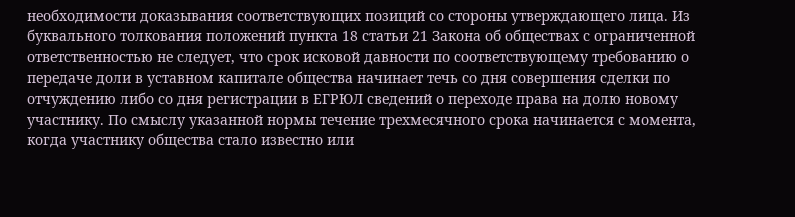необходимости доказывания соответствующих позиций со стороны утверждающего лица. Из буквального толкования положений пункта 18 статьи 21 Закона об обществах с ограниченной ответственностью не следует, что срок исковой давности по соответствующему требованию о передаче доли в уставном капитале общества начинает течь со дня совершения сделки по отчуждению либо со дня регистрации в ЕГРЮЛ сведений о переходе права на долю новому участнику. По смыслу указанной нормы течение трехмесячного срока начинается с момента, когда участнику общества стало известно или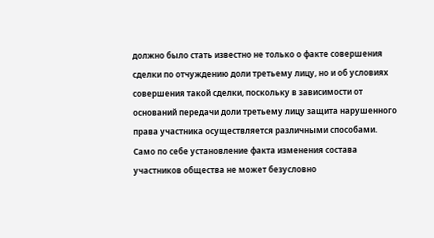должно было стать известно не только о факте совершения сделки по отчуждению доли третьему лицу, но и об условиях совершения такой сделки, поскольку в зависимости от оснований передачи доли третьему лицу защита нарушенного права участника осуществляется различными способами. Само по себе установление факта изменения состава участников общества не может безусловно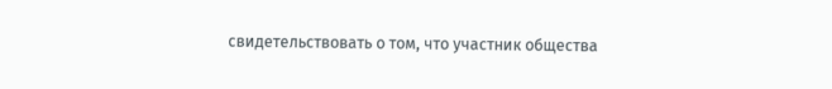свидетельствовать о том, что участник общества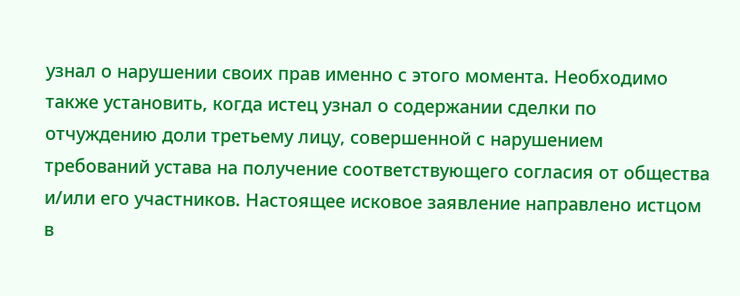узнал о нарушении своих прав именно с этого момента. Необходимо также установить, когда истец узнал о содержании сделки по отчуждению доли третьему лицу, совершенной с нарушением требований устава на получение соответствующего согласия от общества и/или его участников. Настоящее исковое заявление направлено истцом в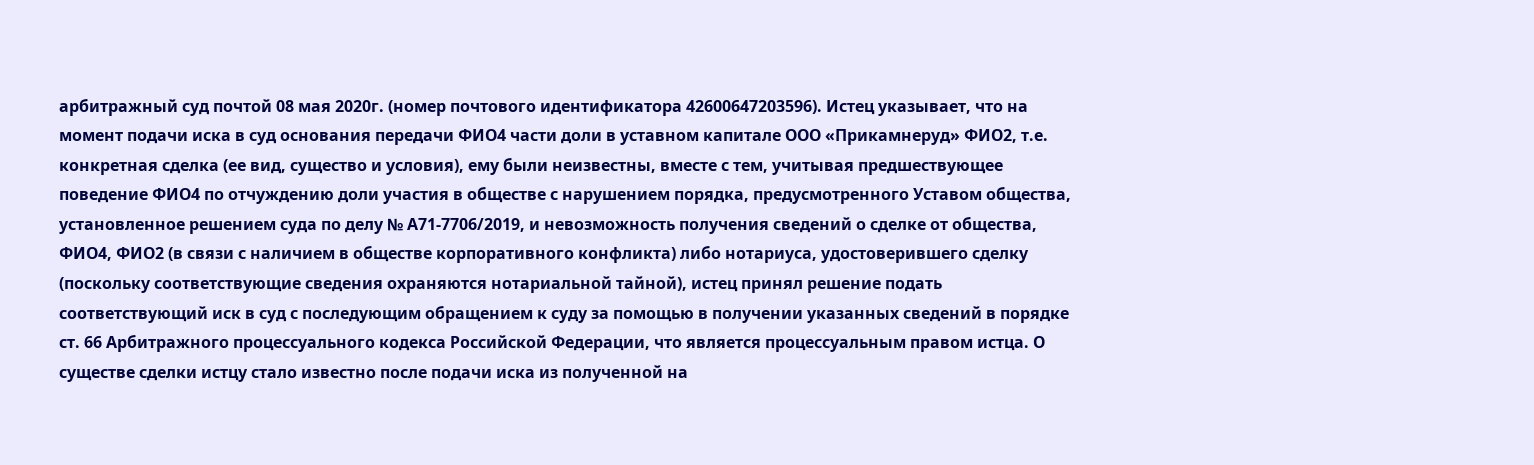арбитражный суд почтой 08 мая 2020г. (номер почтового идентификатора 42600647203596). Истец указывает, что на момент подачи иска в суд основания передачи ФИО4 части доли в уставном капитале ООО «Прикамнеруд» ФИО2, т.е. конкретная сделка (ее вид, существо и условия), ему были неизвестны, вместе с тем, учитывая предшествующее поведение ФИО4 по отчуждению доли участия в обществе с нарушением порядка, предусмотренного Уставом общества, установленное решением суда по делу № А71-7706/2019, и невозможность получения сведений о сделке от общества, ФИО4, ФИО2 (в связи с наличием в обществе корпоративного конфликта) либо нотариуса, удостоверившего сделку (поскольку соответствующие сведения охраняются нотариальной тайной), истец принял решение подать соответствующий иск в суд с последующим обращением к суду за помощью в получении указанных сведений в порядке ст. 66 Арбитражного процессуального кодекса Российской Федерации, что является процессуальным правом истца. О существе сделки истцу стало известно после подачи иска из полученной на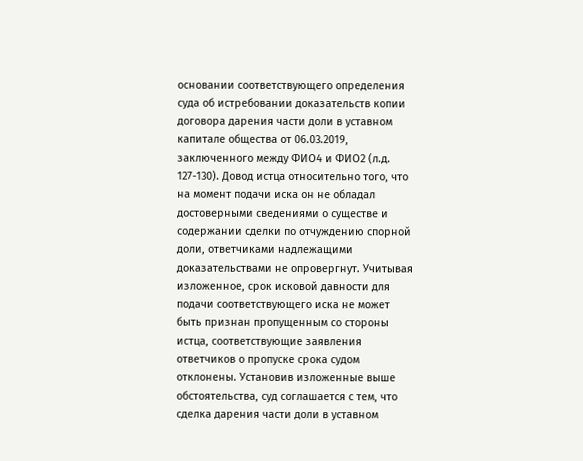основании соответствующего определения суда об истребовании доказательств копии договора дарения части доли в уставном капитале общества от 06.03.2019, заключенного между ФИО4 и ФИО2 (л.д. 127-130). Довод истца относительно того, что на момент подачи иска он не обладал достоверными сведениями о существе и содержании сделки по отчуждению спорной доли, ответчиками надлежащими доказательствами не опровергнут. Учитывая изложенное, срок исковой давности для подачи соответствующего иска не может быть признан пропущенным со стороны истца, соответствующие заявления ответчиков о пропуске срока судом отклонены. Установив изложенные выше обстоятельства, суд соглашается с тем, что сделка дарения части доли в уставном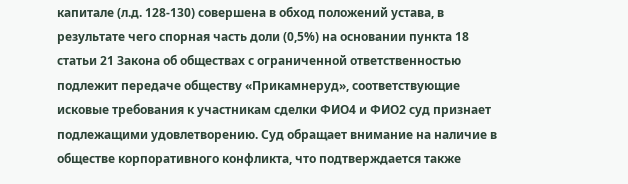капитале (л.д. 128-130) совершена в обход положений устава, в результате чего спорная часть доли (0,5%) на основании пункта 18 статьи 21 Закона об обществах с ограниченной ответственностью подлежит передаче обществу «Прикамнеруд», соответствующие исковые требования к участникам сделки ФИО4 и ФИО2 суд признает подлежащими удовлетворению. Суд обращает внимание на наличие в обществе корпоративного конфликта, что подтверждается также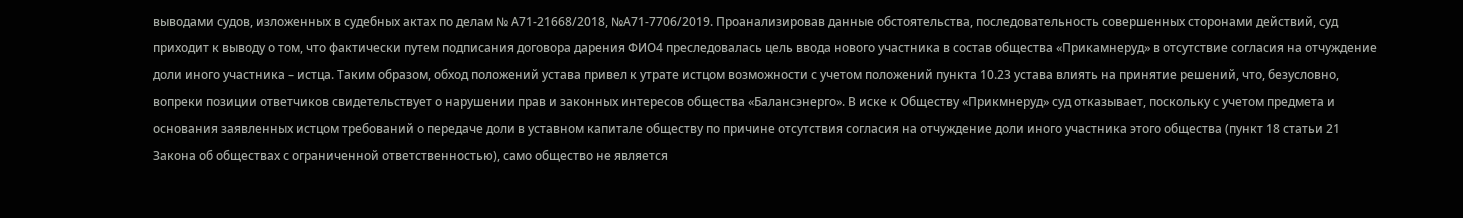выводами судов, изложенных в судебных актах по делам № А71-21668/2018, №А71-7706/2019. Проанализировав данные обстоятельства, последовательность совершенных сторонами действий, суд приходит к выводу о том, что фактически путем подписания договора дарения ФИО4 преследовалась цель ввода нового участника в состав общества «Прикамнеруд» в отсутствие согласия на отчуждение доли иного участника – истца. Таким образом, обход положений устава привел к утрате истцом возможности с учетом положений пункта 10.23 устава влиять на принятие решений, что, безусловно, вопреки позиции ответчиков свидетельствует о нарушении прав и законных интересов общества «Балансэнерго». В иске к Обществу «Прикмнеруд» суд отказывает, поскольку с учетом предмета и основания заявленных истцом требований о передаче доли в уставном капитале обществу по причине отсутствия согласия на отчуждение доли иного участника этого общества (пункт 18 статьи 21 Закона об обществах с ограниченной ответственностью), само общество не является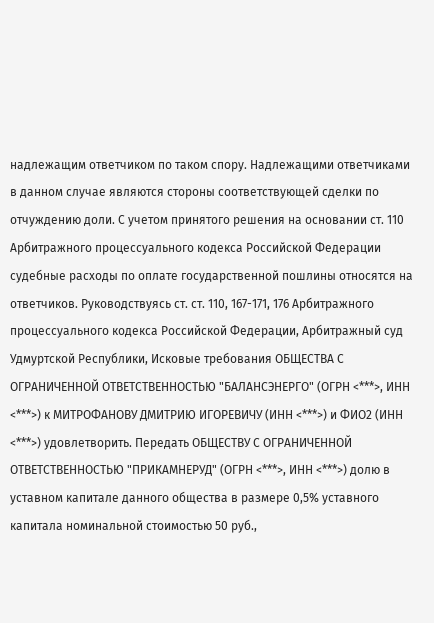надлежащим ответчиком по таком спору. Надлежащими ответчиками в данном случае являются стороны соответствующей сделки по отчуждению доли. С учетом принятого решения на основании ст. 110 Арбитражного процессуального кодекса Российской Федерации судебные расходы по оплате государственной пошлины относятся на ответчиков. Руководствуясь ст. ст. 110, 167-171, 176 Арбитражного процессуального кодекса Российской Федерации, Арбитражный суд Удмуртской Республики, Исковые требования ОБЩЕСТВА С ОГРАНИЧЕННОЙ ОТВЕТСТВЕННОСТЬЮ "БАЛАНСЭНЕРГО" (ОГРН <***>, ИНН <***>) к МИТРОФАНОВУ ДМИТРИЮ ИГОРЕВИЧУ (ИНН <***>) и ФИО2 (ИНН <***>) удовлетворить. Передать ОБЩЕСТВУ С ОГРАНИЧЕННОЙ ОТВЕТСТВЕННОСТЬЮ "ПРИКАМНЕРУД" (ОГРН <***>, ИНН <***>) долю в уставном капитале данного общества в размере 0,5% уставного капитала номинальной стоимостью 50 руб.,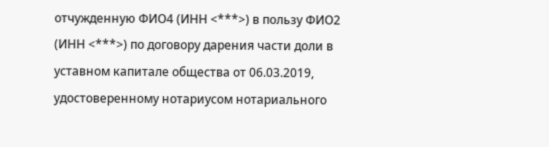отчужденную ФИО4 (ИНН <***>) в пользу ФИО2 (ИНН <***>) по договору дарения части доли в уставном капитале общества от 06.03.2019, удостоверенному нотариусом нотариального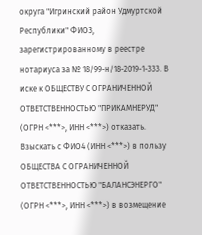округа "Игринский район Удмуртской Республики" ФИО3, зарегистрированному в реестре нотариуса за № 18/99-н/18-2019-1-333. В иске к ОБЩЕСТВУ С ОГРАНИЧЕННОЙ ОТВЕТСТВЕННОСТЬЮ "ПРИКАМНЕРУД" (ОГРН <***>, ИНН <***>) отказать. Взыскать с ФИО4 (ИНН <***>) в пользу ОБЩЕСТВА С ОГРАНИЧЕННОЙ ОТВЕТСТВЕННОСТЬЮ "БАЛАНСЭНЕРГО" (ОГРН <***>, ИНН <***>) в возмещение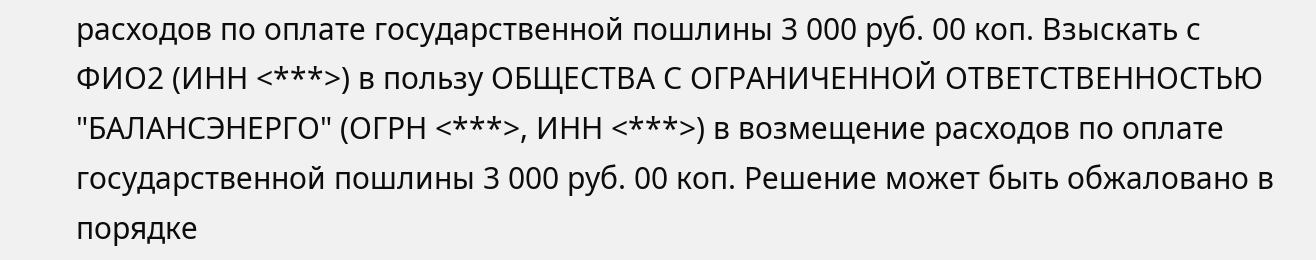расходов по оплате государственной пошлины 3 000 руб. 00 коп. Взыскать с ФИО2 (ИНН <***>) в пользу ОБЩЕСТВА С ОГРАНИЧЕННОЙ ОТВЕТСТВЕННОСТЬЮ "БАЛАНСЭНЕРГО" (ОГРН <***>, ИНН <***>) в возмещение расходов по оплате государственной пошлины 3 000 руб. 00 коп. Решение может быть обжаловано в порядке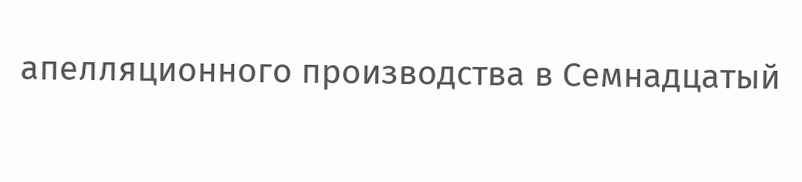апелляционного производства в Семнадцатый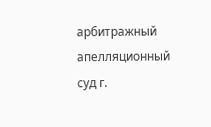арбитражный апелляционный суд г.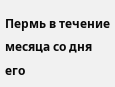Пермь в течение месяца со дня его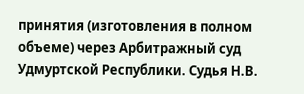принятия (изготовления в полном объеме) через Арбитражный суд Удмуртской Республики. Судья Н.В.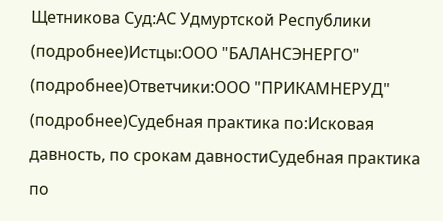Щетникова Суд:АС Удмуртской Республики (подробнее)Истцы:ООО "БАЛАНСЭНЕРГО" (подробнее)Ответчики:ООО "ПРИКАМНЕРУД" (подробнее)Судебная практика по:Исковая давность, по срокам давностиСудебная практика по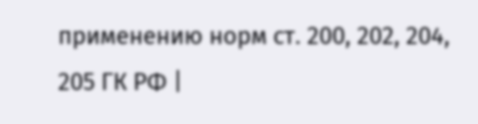применению норм ст. 200, 202, 204, 205 ГК РФ |